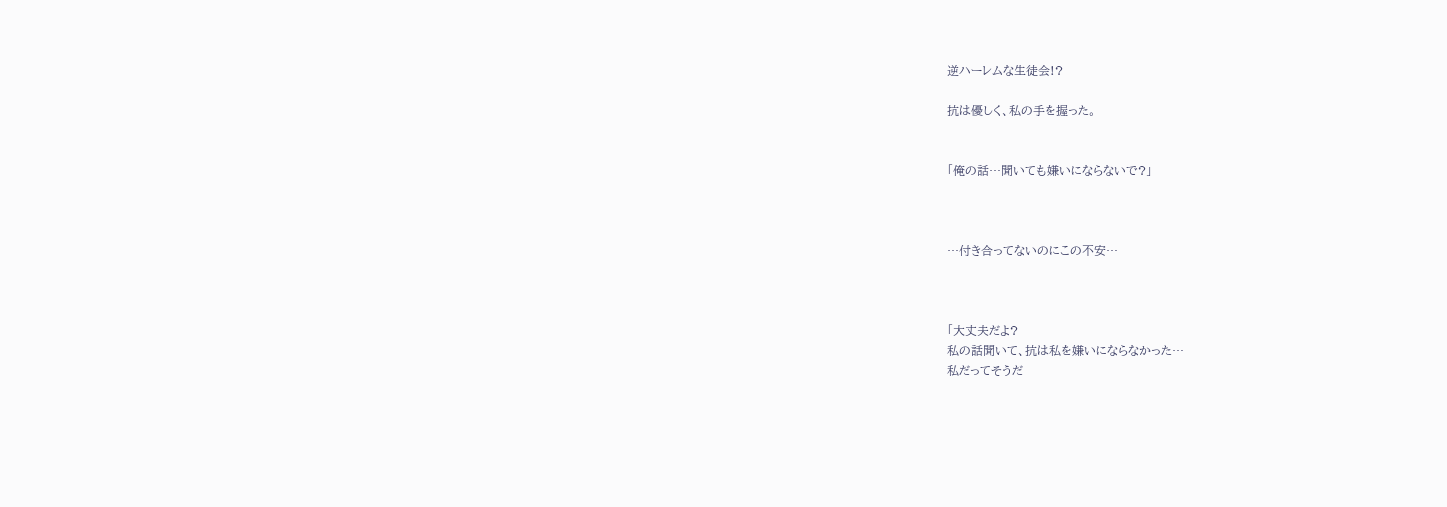逆ハーレムな生徒会!?

抗は優しく、私の手を握った。


「俺の話…聞いても嫌いにならないで?」



…付き合ってないのにこの不安…



「大丈夫だよ?
私の話聞いて、抗は私を嫌いにならなかった…
私だってそうだ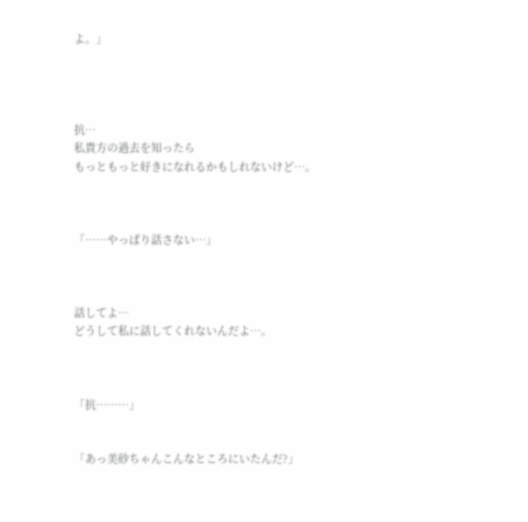よ。」




抗…
私貴方の過去を知ったら
もっともっと好きになれるかもしれないけど…。



「……やっぱり話さない…」



話してよ…
どうして私に話してくれないんだよ…。



「抗………」


「あっ美砂ちゃんこんなところにいたんだ?」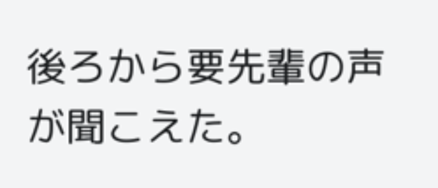後ろから要先輩の声が聞こえた。